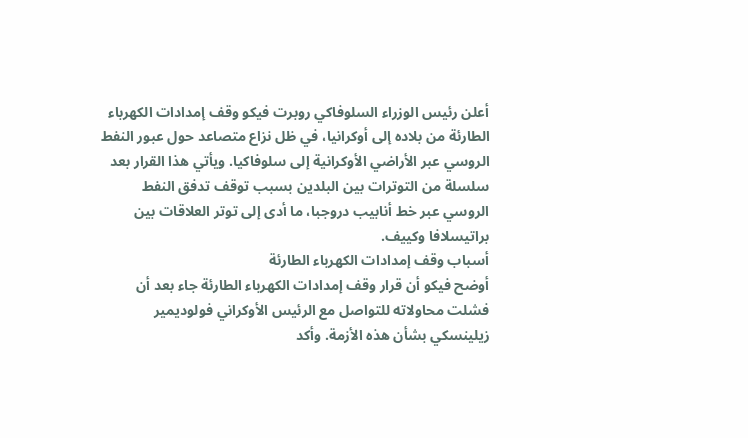أعلن رئيس الوزراء السلوفاكي روبرت فيكو وقف إمدادات الكهرباء الطارئة من بلاده إلى أوكرانيا، في ظل نزاع متصاعد حول عبور النفط الروسي عبر الأراضي الأوكرانية إلى سلوفاكيا. ويأتي هذا القرار بعد سلسلة من التوترات بين البلدين بسبب توقف تدفق النفط الروسي عبر خط أنابيب دروجبا، ما أدى إلى توتر العلاقات بين براتيسلافا وكييف.
أسباب وقف إمدادات الكهرباء الطارئة
أوضح فيكو أن قرار وقف إمدادات الكهرباء الطارئة جاء بعد أن فشلت محاولاته للتواصل مع الرئيس الأوكراني فولوديمير زيلينسكي بشأن هذه الأزمة. وأكد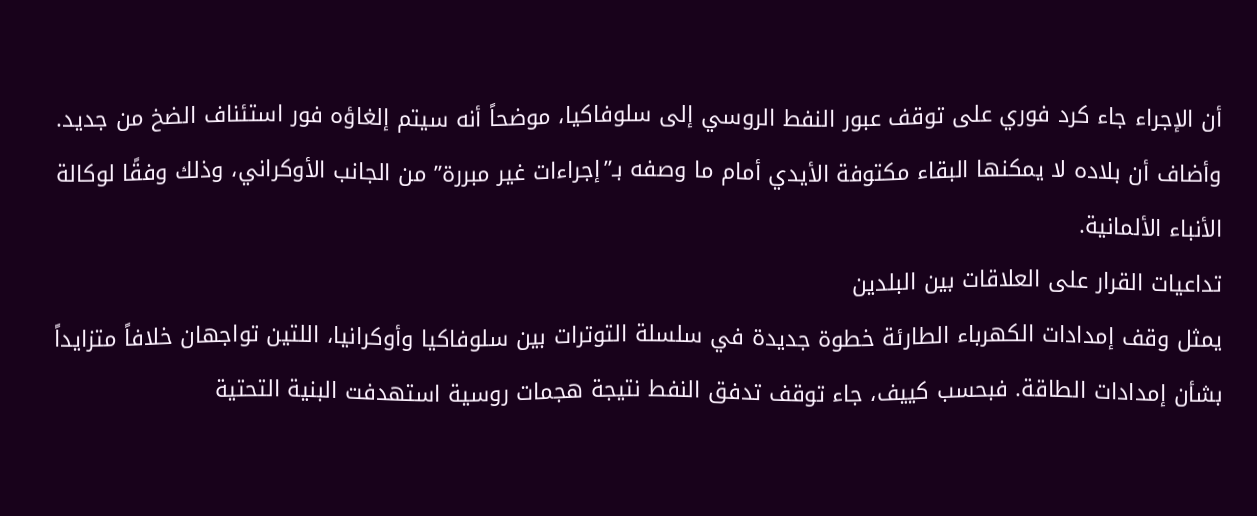أن الإجراء جاء كرد فوري على توقف عبور النفط الروسي إلى سلوفاكيا، موضحاً أنه سيتم إلغاؤه فور استئناف الضخ من جديد. وأضاف أن بلاده لا يمكنها البقاء مكتوفة الأيدي أمام ما وصفه بـ”إجراءات غير مبررة” من الجانب الأوكراني، وذلك وفقًا لوكالة الأنباء الألمانية.
تداعيات القرار على العلاقات بين البلدين
يمثل وقف إمدادات الكهرباء الطارئة خطوة جديدة في سلسلة التوترات بين سلوفاكيا وأوكرانيا، اللتين تواجهان خلافاً متزايداً بشأن إمدادات الطاقة. فبحسب كييف، جاء توقف تدفق النفط نتيجة هجمات روسية استهدفت البنية التحتية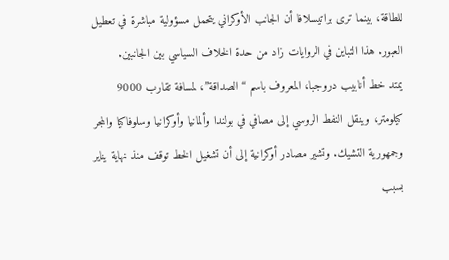للطاقة، بينما ترى براتيسلافا أن الجانب الأوكراني يتحمل مسؤولية مباشرة في تعطيل العبور. هذا التباين في الروايات زاد من حدة الخلاف السياسي بين الجانبين.
يمتد خط أنابيب دروجبا، المعروف باسم “الصداقة”، لمسافة تقارب 9000 كيلومتر، وينقل النفط الروسي إلى مصافي في بولندا وألمانيا وأوكرانيا وسلوفاكيا والمجر وجمهورية التشيك. وتشير مصادر أوكرانية إلى أن تشغيل الخط توقف منذ نهاية يناير بسبب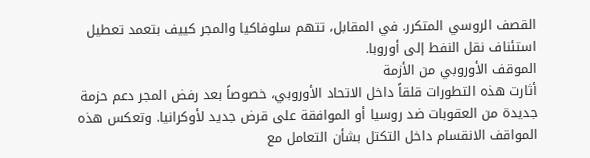القصف الروسي المتكرر. في المقابل، تتهم سلوفاكيا والمجر كييف بتعمد تعطيل استئناف نقل النفط إلى أوروبا.
الموقف الأوروبي من الأزمة
أثارت هذه التطورات قلقاً داخل الاتحاد الأوروبي، خصوصاً بعد رفض المجر دعم حزمة جديدة من العقوبات ضد روسيا أو الموافقة على قرض جديد لأوكرانيا. وتعكس هذه المواقف الانقسام داخل التكتل بشأن التعامل مع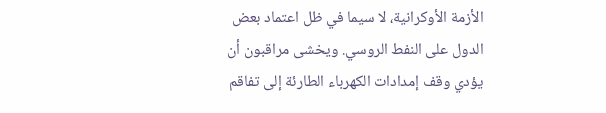الأزمة الأوكرانية، لا سيما في ظل اعتماد بعض الدول على النفط الروسي. ويخشى مراقبون أن يؤدي وقف إمدادات الكهرباء الطارئة إلى تفاقم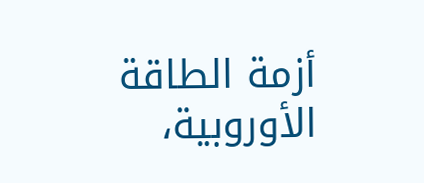أزمة الطاقة الأوروبية،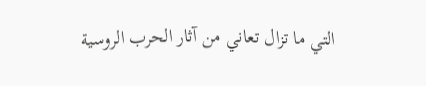التي ما تزال تعاني من آثار الحرب الروسية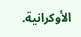الأوكرانية.